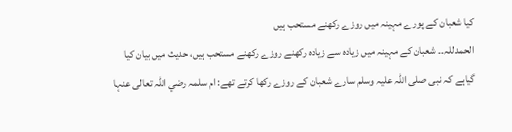کیا شعبان کے پورے مہینہ میں روزے رکھنے مستحب ہیں
الحمدللہ۔۔ شعبان کے مہینہ میں زیادہ سے زيادہ رکھنے روزے رکھنے مستحب ہيں، حدیث میں بیان کیا گياہے کہ نبی صلی اللہ علیہ وسلم سارے شعبان کے روزے رکھا کرتے تھے: ام سلمہ رضي اللہ تعالی عنہا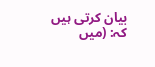بیان کرتی ہيں کہ: (میں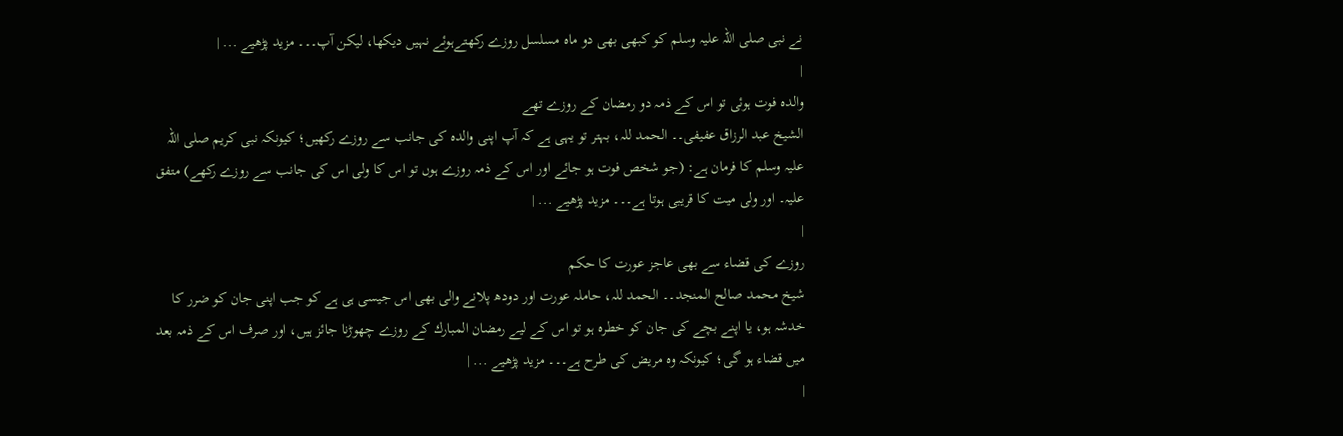نے نبی صلی اللہ علیہ وسلم کو کبھی بھی دو ماہ مسلسل روزے رکھتےہوئے نہيں دیکھا، لیکن آپ۔۔۔ مزيد پڑھيے ... |
|
والدہ فوت ہوئى تو اس كے ذمہ دو رمضان كے روزے تھے
الشيخ عبد الرزاق عفيفى۔۔ الحمد للہ، بہتر تو يہى ہے كہ آپ اپنى والدہ كى جانب سے روزے ركھيں؛ كيونكہ نبى كريم صلى اللہ عليہ وسلم كا فرمان ہے: (جو شخص فوت ہو جائے اور اس كے ذمہ روزے ہوں تو اس كا ولى اس كى جانب سے روزے ركھے) متفق عليہ۔ اور ولى ميت كا قريبى ہوتا ہے۔۔۔ مزيد پڑھيے ... |
|
روزے كى قضاء سے بھى عاجز عورت كا حكم
شيخ محمد صالح المنجد۔۔ الحمد للہ، حاملہ عورت اور دودھ پلانے والى بھى اس جيسى ہى ہے كو جب اپنى جان كو ضرر كا خدشہ ہو، يا اپنے بچے كى جان كو خطرہ ہو تو اس كے ليے رمضان المبارك كے روزے چھوڑنا جائز ہيں، اور صرف اس كے ذمہ بعد ميں قضاء ہو گى؛ كيونكہ وہ مريض كى طرح ہے۔۔۔ مزيد پڑھيے ... |
|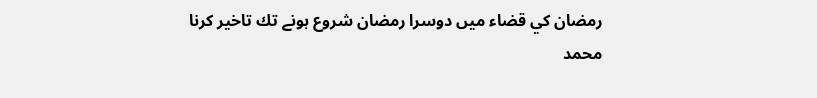رمضان كي قضاء ميں دوسرا رمضان شروع ہونے تك تاخير كرنا
محمد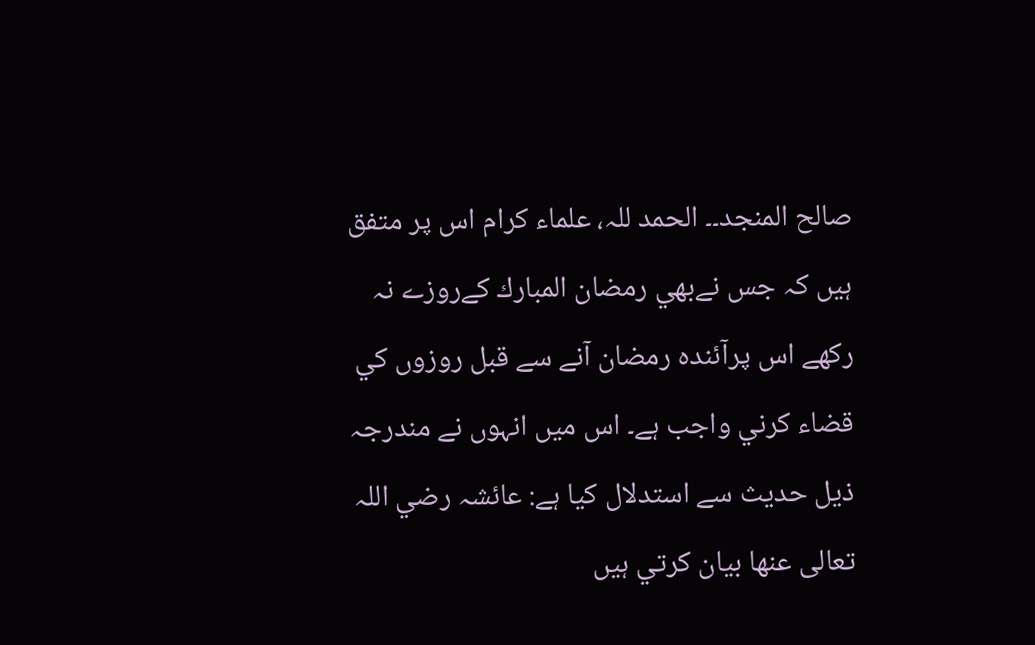صالح المنجد۔۔ الحمد للہ، علماء كرام اس پر متفق ہيں كہ جس نےبھي رمضان المبارك كےروزے نہ ركھے اس پرآئندہ رمضان آنے سے قبل روزوں كي قضاء كرني واجب ہے۔ اس ميں انہوں نے مندرجہ ذيل حديث سے استدلال كيا ہے: عائشہ رضي اللہ تعالى عنھا بيان كرتي ہيں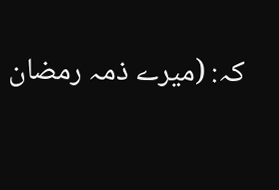كہ: (ميرے ذمہ رمضان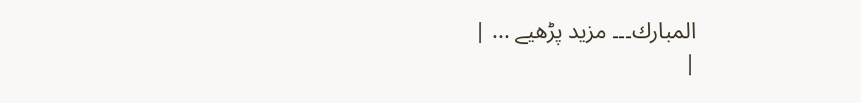المبارك۔۔۔ مزيد پڑھيے ... |
|